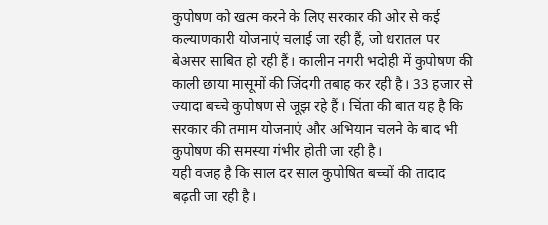कुपोषण को खत्म करने के लिए सरकार की ओर से कई कल्याणकारी योजनाएं चलाई जा रही हैं, जो धरातल पर बेअसर साबित हो रही हैं। कालीन नगरी भदोही में कुपोषण की काली छाया मासूमों की जिंदगी तबाह कर रही है। 33 हजार से ज्यादा बच्चे कुपोषण से जूझ रहे हैं। चिंता की बात यह है कि सरकार की तमाम योजनाएं और अभियान चलने के बाद भी कुपोषण की समस्या गंभीर होती जा रही है।
यही वजह है कि साल दर साल कुपोषित बच्चों की तादाद बढ़ती जा रही है।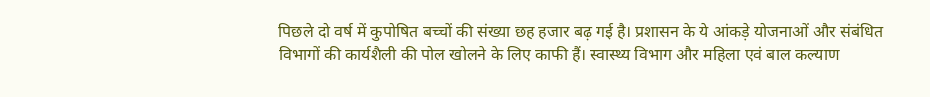पिछले दो वर्ष में कुपोषित बच्चों की संख्या छह हजार बढ़ गई है। प्रशासन के ये आंकड़े योजनाओं और संबंधित विभागों की कार्यशैली की पोल खोलने के लिए काफी हैं। स्वास्थ्य विभाग और महिला एवं बाल कल्याण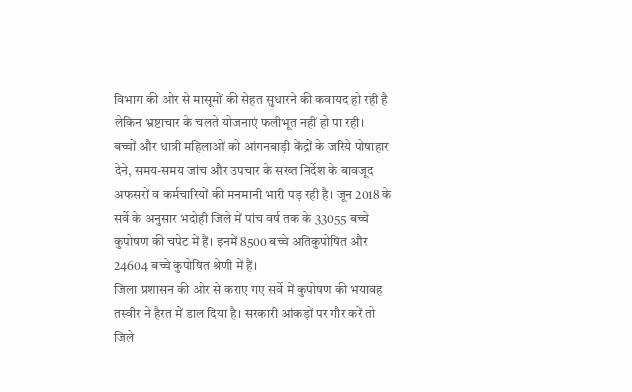विभाग की ओर से मासूमों की सेहत सुधारने की कवायद हो रही है लेकिन भ्रष्टाचार के चलते योजनाएं फलीभूत नहीं हो पा रही।
बच्चों और धात्री महिलाओं को आंगनबाड़ी केंद्रों के जरिये पोषाहार देने, समय-समय जांच और उपचार के सख्त निर्देश के बावजूद अफसरों व कर्मचारियों की मनमानी भारी पड़ रही है। जून 2018 के सर्वे के अनुसार भदोही जिले में पांच वर्ष तक के 33055 बच्चे कुपोषण की चपेट में हैं। इनमें 8500 बच्चे अतिकुपोषित और 24604 बच्चे कुपोषित श्रेणी में हैं।
जिला प्रशासन की ओर से कराए गए सर्वे में कुपोषण की भयावह तस्वीर ने हैरत में डाल दिया है। सरकारी आंकड़ों पर गौर करें तो जिले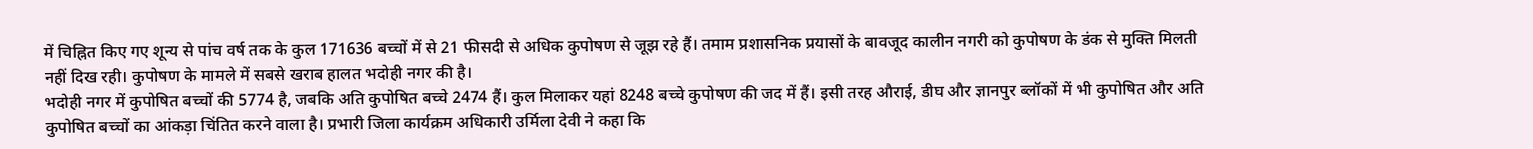में चिह्नित किए गए शून्य से पांच वर्ष तक के कुल 171636 बच्चों में से 21 फीसदी से अधिक कुपोषण से जूझ रहे हैं। तमाम प्रशासनिक प्रयासों के बावजूद कालीन नगरी को कुपोषण के डंक से मुक्ति मिलती नहीं दिख रही। कुपोषण के मामले में सबसे खराब हालत भदोही नगर की है।
भदोही नगर में कुपोषित बच्चों की 5774 है, जबकि अति कुपोषित बच्चे 2474 हैं। कुल मिलाकर यहां 8248 बच्चे कुपोषण की जद में हैं। इसी तरह औराई, डीघ और ज्ञानपुर ब्लॉकों में भी कुपोषित और अति कुपोषित बच्चों का आंकड़ा चिंतित करने वाला है। प्रभारी जिला कार्यक्रम अधिकारी उर्मिला देवी ने कहा कि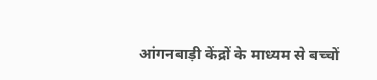आंगनबाड़ी केंद्रों के माध्यम से बच्चों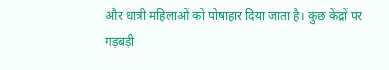और धात्री महिलाओं को पोषाहार दिया जाता है। कुछ केंद्रों पर गड़बड़ी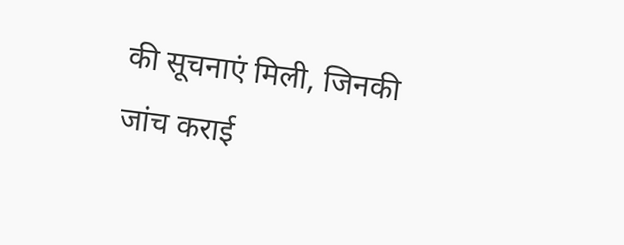की सूचनाएं मिली, जिनकी जांच कराई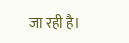जा रही है।